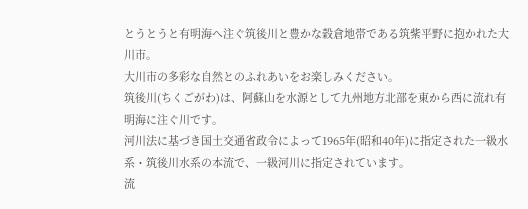とうとうと有明海へ注ぐ筑後川と豊かな穀倉地帯である筑紫平野に抱かれた大川市。
大川市の多彩な自然とのふれあいをお楽しみください。
筑後川(ちくごがわ)は、阿蘇山を水源として九州地方北部を東から西に流れ有明海に注ぐ川です。
河川法に基づき国土交通省政令によって1965年(昭和40年)に指定された一級水系・筑後川水系の本流で、一級河川に指定されています。
流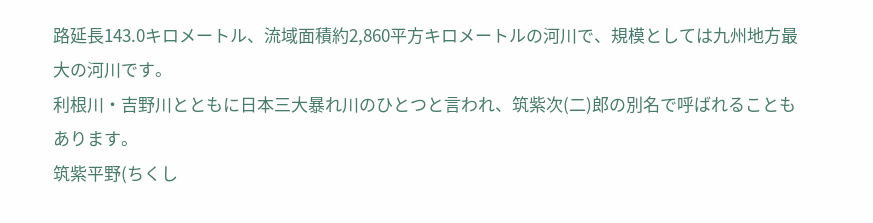路延長143.0キロメートル、流域面積約2,860平方キロメートルの河川で、規模としては九州地方最大の河川です。
利根川・吉野川とともに日本三大暴れ川のひとつと言われ、筑紫次(二)郎の別名で呼ばれることもあります。
筑紫平野(ちくし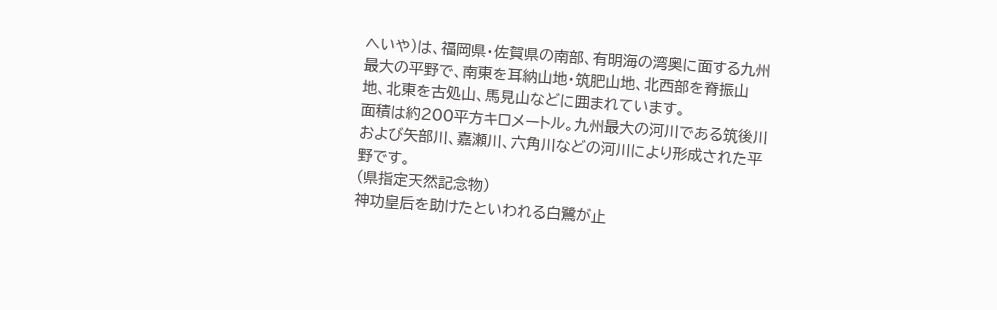へいや)は、福岡県・佐賀県の南部、有明海の湾奥に面する九州最大の平野で、南東を耳納山地・筑肥山地、北西部を脊振山地、北東を古処山、馬見山などに囲まれています。
面積は約200平方キロメートル。九州最大の河川である筑後川および矢部川、嘉瀬川、六角川などの河川により形成された平野です。
(県指定天然記念物)
神功皇后を助けたといわれる白鷺が止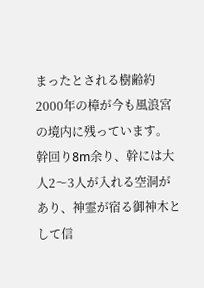まったとされる樹齢約2000年の樟が今も風浪宮の境内に残っています。
幹回り8m余り、幹には大人2〜3人が入れる空洞があり、神霊が宿る御神木として信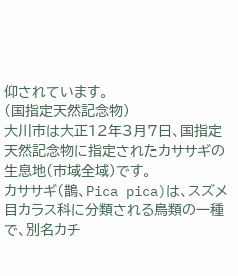仰されています。
(国指定天然記念物)
大川市は大正12年3月7日、国指定天然記念物に指定されたカササギの生息地(市域全域)です。
カササギ(鵲、Pica pica)は、スズメ目カラス科に分類される鳥類の一種で、別名カチ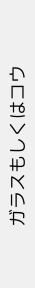ガラスもしくはコウ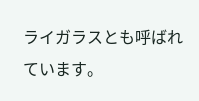ライガラスとも呼ばれています。